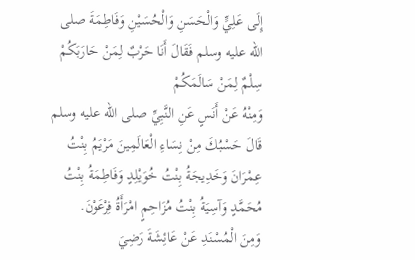إِلَى عَلِيٍّ وَالْحَسَنِ وَالْحُسَيْنِ وَفَاطِمَةَ صلی الله علیه وسلم فَقَالَ أَنَا حَرْبٌ لِمَنْ حَارَبَكُمْ سِلْمٌ لِمَنْ سَالَمَكُمْ
وَمِنْهُ عَنْ أَنَسٍ عَنِ النَّبِيِّ صلی الله علیه وسلم قَالَ حَسْبُكَ مِنْ نِسَاءِ الْعَالَمِينَ مَرْيَمُ بِنْتُ عِمْرَانَ وَخَدِيجَةُ بِنْتُ خُوَيْلِدٍ وَفَاطِمَةُ بِنْتُ مُحَمَّدٍ وَآسِيَةُ بِنْتُ مُزَاحِمٍ امْرَأَةُ فِرْعَوْنَ.
وَمِنَ الْمُسْنَدِ عَنْ عَائِشَةَ رَضِيَ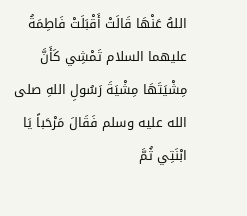اللهُ عَنْهَا قَالَتْ أَقْبَلَتْ فَاطِمَةُ علیهما السلام تَمْشِي كَأَنَّ مِشْيَتَهَا مِشْيَةَ رَسُولِ اللهِ صلی الله علیه وسلم فَقَالَ مَرْحَباً يَا ابْنَتِي ثُمَّ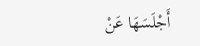أَجْلَسَهَا عَنْ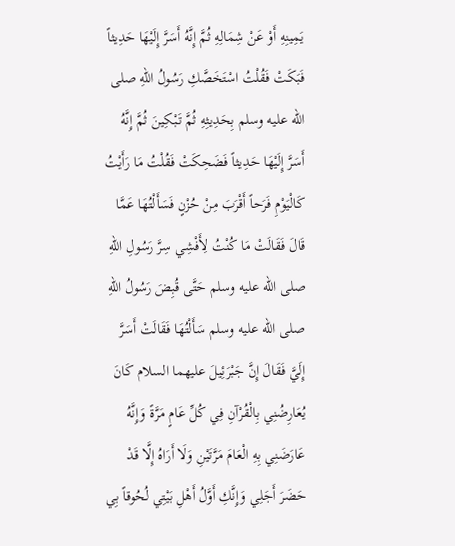يَمِينِهِ أَوْ عَنْ شِمَالِهِ ثُمَّ إِنَّهُ أَسَرَّ إِلَيْهَا حَدِيثاً فَبَكَتْ فَقُلْتُ اسْتَخَصَّكِ رَسُولُ اللهِ صلی الله علیه وسلم بِحَدِيثِهِ ثُمَّ تَبْكِينَ ثُمَّ إِنَّهُ أَسَرَّ إِلَيْهَا حَدِيثاً فَضَحِكَتْ فَقُلْتُ مَا رَأَيْتُ كَالْيَوْمِ فَرَحاً أَقْرَبَ مِنْ حُزْنٍ فَسَأَلْتُهَا عَمَّا قَالَ فَقَالَتْ مَا كُنْتُ لِأَفْشِي سِرَّ رَسُولِ اللهِ صلی الله علیه وسلم حَتَّى قُبِضَ رَسُولُ اللهِ صلی الله علیه وسلم سَأَلْتُهَا فَقَالَتْ أَسَرَّ إِلَيَّ فَقَالَ إِنَّ جَبْرَئِيلَ علیهما السلام كَانَ يُعَارِضُنِي بِالْقُرْآنِ فِي كُلِّ عَامٍ مَرَّةً وَإِنَّهُ عَارَضَنِي بِهِ الْعَامَ مَرَّتَيْنِ وَلَا أَرَاهُ إِلَّا قَدْ حَضَرَ أَجَلِي وَإِنَّكِ أَوَّلُ أَهْلِ بَيْتِي لُحُوقاً بِي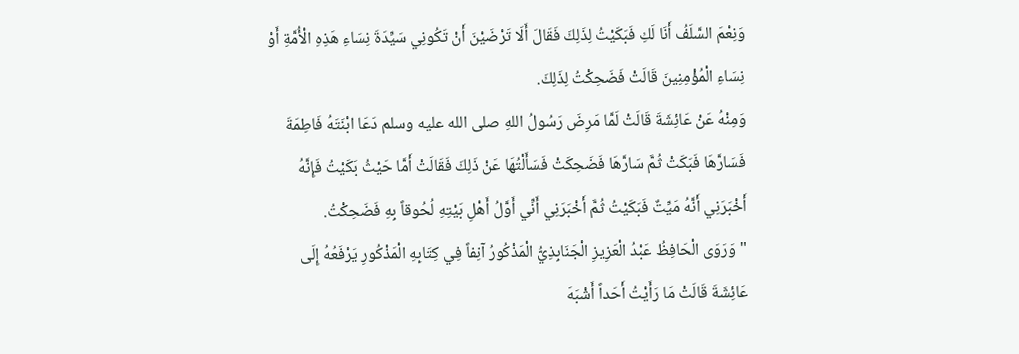وَنِعْمَ السَّلَفُ أَنَا لَكِ فَبَكَيْتُ لِذَلِكَ فَقَالَ أَلَا تَرْضَيْنَ أَنْ تَكُونِي سَيِّدَةَ نِسَاءِ هَذِهِ الْأُمَّةِ أَوْ نِسَاءِ الْمُؤْمِنِينَ قَالَتْ فَضَحِكْتُ لِذَلِكَ.
وَمِنْهُ عَنْ عَائِشَةَ قَالَتْ لَمَّا مَرِضَ رَسُولُ اللهِ صلی الله علیه وسلم دَعَا ابْنَتَهُ فَاطِمَةَ فَسَارَّهَا فَبَكَتْ ثُمَّ سَارَّهَا فَضَحِكَتْ فَسَأَلْتُهَا عَنْ ذَلِكَ فَقَالَتْ أَمَّا حَيْثُ بَكَيْتُ فَإِنَّهُ أَخْبَرَنِي أَنَّهُ مَيِّتٌ فَبَكَيْتُ ثُمَّ أَخْبَرَنِي أَنِّي أَوَّلُ أَهْلِ بَيْتِهِ لُحُوقاً بِهِ فَضَحِكْتُ.
" وَرَوَى الْحَافِظُ عَبْدُ الْعَزِيزِ الْجَنَابِذِيُّ الْمَذْكُورُ آنِفاً فِي كِتَابِهِ الْمَذْكُورِ يَرْفَعُهُ إِلَى عَائِشَةَ قَالَتْ مَا رَأَيْتُ أَحَداً أَشْبَهَ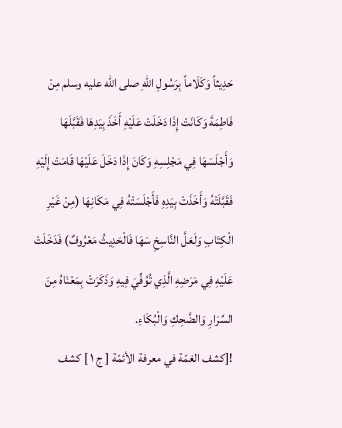حَدِيثاً وَكَلَاماً بِرَسُولِ اللهِ صلی الله علیه وسلم مِنْ فَاطِمَةَ وَكَانَتْ إِذَا دَخَلَتْ عَلَيْهِ أَخَذَ بِيَدِهَا فَقَبَّلَهَا وَأَجْلَسَهَا فِي مَجْلِسِهِ وَكَانَ إِذَا دَخَلَ عَلَيْهَا قَامَتْ إِلَيْهِ فَقَبَّلَتْهُ وَأَخَذَتْ بِيَدِهِ فَأَجْلَسَتْهُ فِي مَكَانِهَا (مِنْ غَيْرِ الْكِتَابِ وَلَعَلَّ النَّاسِخِ سَهَا فَالْحَدِيثُ مَعْرُوفٌ) فَدَخَلَتْ عَلَيْهِ فِي مَرَضِهِ الَّذِي تُوُفِّيَ فِيهِ وَذَكَرَتْ بِمَعْنَاهُ مِنَ السِّرَارِ وَالضَّحِكِ وَالْبُكَاءِ.
![كشف الغمّة في معرفة الأئمّة [ ج ١ ] كشف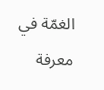الغمّة في معرفة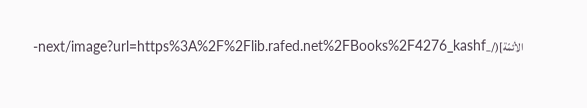الأئمّة](/_next/image?url=https%3A%2F%2Flib.rafed.net%2FBooks%2F4276_kashf-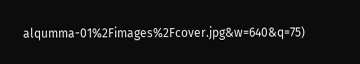alqumma-01%2Fimages%2Fcover.jpg&w=640&q=75)